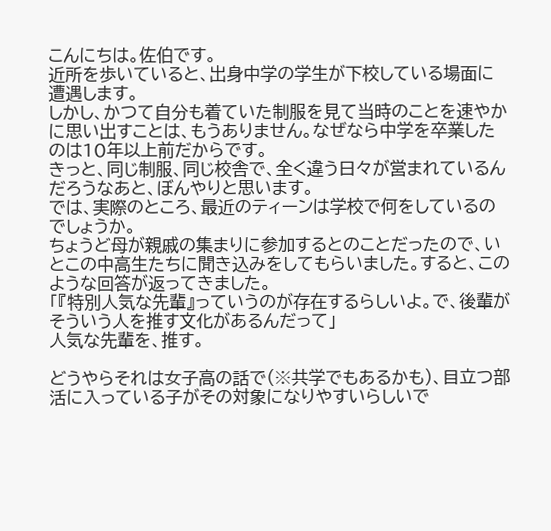こんにちは。佐伯です。
近所を歩いていると、出身中学の学生が下校している場面に遭遇します。
しかし、かつて自分も着ていた制服を見て当時のことを速やかに思い出すことは、もうありません。なぜなら中学を卒業したのは10年以上前だからです。
きっと、同じ制服、同じ校舎で、全く違う日々が営まれているんだろうなあと、ぼんやりと思います。
では、実際のところ、最近のティーンは学校で何をしているのでしょうか。
ちょうど母が親戚の集まりに参加するとのことだったので、いとこの中高生たちに聞き込みをしてもらいました。すると、このような回答が返ってきました。
「『特別人気な先輩』っていうのが存在するらしいよ。で、後輩がそういう人を推す文化があるんだって」
人気な先輩を、推す。

どうやらそれは女子高の話で(※共学でもあるかも)、目立つ部活に入っている子がその対象になりやすいらしいで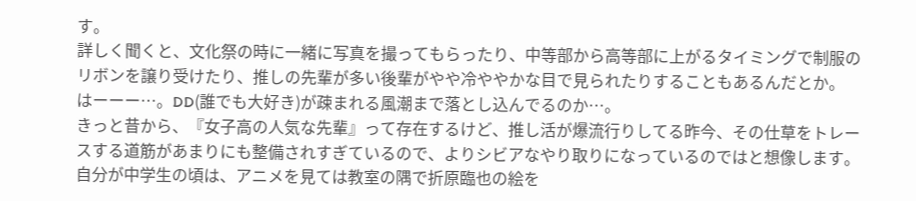す。
詳しく聞くと、文化祭の時に一緒に写真を撮ってもらったり、中等部から高等部に上がるタイミングで制服のリボンを譲り受けたり、推しの先輩が多い後輩がやや冷ややかな目で見られたりすることもあるんだとか。
はーーー…。DD(誰でも大好き)が疎まれる風潮まで落とし込んでるのか…。
きっと昔から、『女子高の人気な先輩』って存在するけど、推し活が爆流行りしてる昨今、その仕草をトレースする道筋があまりにも整備されすぎているので、よりシビアなやり取りになっているのではと想像します。
自分が中学生の頃は、アニメを見ては教室の隅で折原臨也の絵を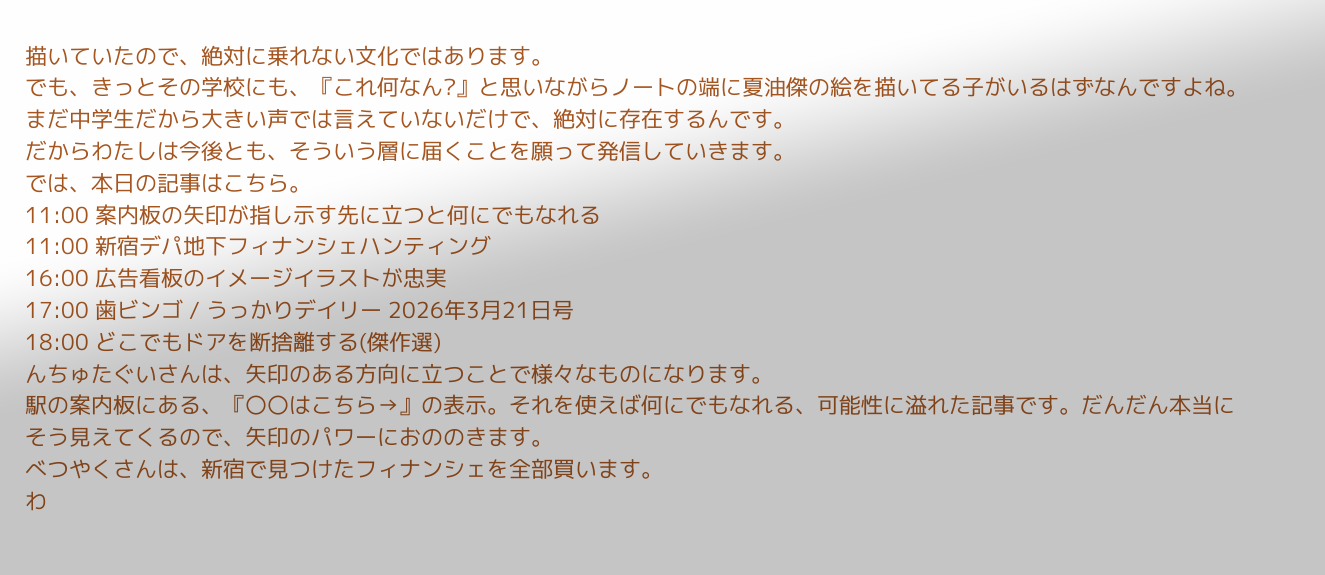描いていたので、絶対に乗れない文化ではあります。
でも、きっとその学校にも、『これ何なん?』と思いながらノートの端に夏油傑の絵を描いてる子がいるはずなんですよね。まだ中学生だから大きい声では言えていないだけで、絶対に存在するんです。
だからわたしは今後とも、そういう層に届くことを願って発信していきます。
では、本日の記事はこちら。
11:00 案内板の矢印が指し示す先に立つと何にでもなれる
11:00 新宿デパ地下フィナンシェハンティング
16:00 広告看板のイメージイラストが忠実
17:00 歯ビンゴ / うっかりデイリー 2026年3月21日号
18:00 どこでもドアを断捨離する(傑作選)
んちゅたぐいさんは、矢印のある方向に立つことで様々なものになります。
駅の案内板にある、『〇〇はこちら→』の表示。それを使えば何にでもなれる、可能性に溢れた記事です。だんだん本当にそう見えてくるので、矢印のパワーにおののきます。
べつやくさんは、新宿で見つけたフィナンシェを全部買います。
わ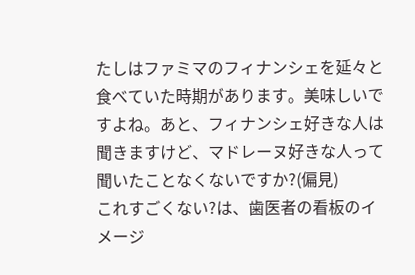たしはファミマのフィナンシェを延々と食べていた時期があります。美味しいですよね。あと、フィナンシェ好きな人は聞きますけど、マドレーヌ好きな人って聞いたことなくないですか?(偏見)
これすごくない?は、歯医者の看板のイメージ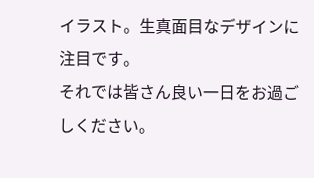イラスト。生真面目なデザインに注目です。
それでは皆さん良い一日をお過ごしください。